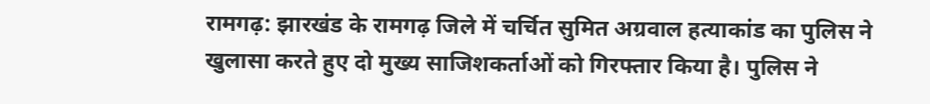रामगढ़: झारखंड के रामगढ़ जिले में चर्चित सुमित अग्रवाल हत्याकांड का पुलिस ने खुलासा करते हुए दो मुख्य साजिशकर्ताओं को गिरफ्तार किया है। पुलिस ने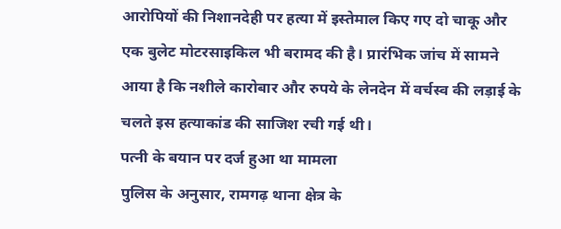आरोपियों की निशानदेही पर हत्या में इस्तेमाल किए गए दो चाकू और एक बुलेट मोटरसाइकिल भी बरामद की है। प्रारंभिक जांच में सामने आया है कि नशीले कारोबार और रुपये के लेनदेन में वर्चस्व की लड़ाई के चलते इस हत्याकांड की साजिश रची गई थी।
पत्नी के बयान पर दर्ज हुआ था मामला
पुलिस के अनुसार, रामगढ़ थाना क्षेत्र के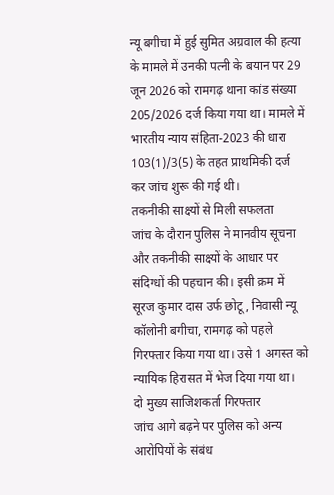न्यू बगीचा में हुई सुमित अग्रवाल की हत्या के मामले में उनकी पत्नी के बयान पर 29 जून 2026 को रामगढ़ थाना कांड संख्या 205/2026 दर्ज किया गया था। मामले में भारतीय न्याय संहिता-2023 की धारा 103(1)/3(5) के तहत प्राथमिकी दर्ज कर जांच शुरू की गई थी।
तकनीकी साक्ष्यों से मिली सफलता
जांच के दौरान पुलिस ने मानवीय सूचना और तकनीकी साक्ष्यों के आधार पर संदिग्धों की पहचान की। इसी क्रम में सूरज कुमार दास उर्फ छोटू, निवासी न्यू कॉलोनी बगीचा, रामगढ़ को पहले गिरफ्तार किया गया था। उसे 1 अगस्त को न्यायिक हिरासत में भेज दिया गया था।
दो मुख्य साजिशकर्ता गिरफ्तार
जांच आगे बढ़ने पर पुलिस को अन्य आरोपियों के संबंध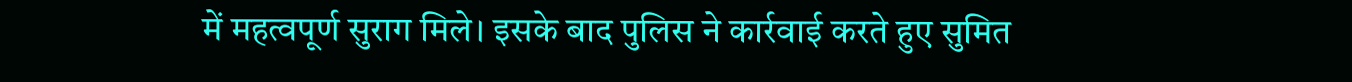में महत्वपूर्ण सुराग मिले। इसके बाद पुलिस ने कार्रवाई करते हुए सुमित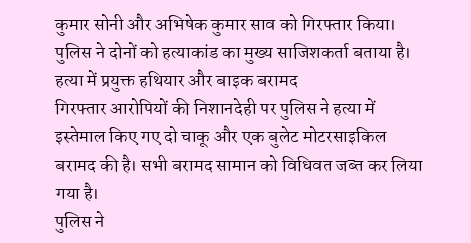कुमार सोनी और अभिषेक कुमार साव को गिरफ्तार किया। पुलिस ने दोनों को हत्याकांड का मुख्य साजिशकर्ता बताया है।
हत्या में प्रयुक्त हथियार और बाइक बरामद
गिरफ्तार आरोपियों की निशानदेही पर पुलिस ने हत्या में इस्तेमाल किए गए दो चाकू और एक बुलेट मोटरसाइकिल बरामद की है। सभी बरामद सामान को विधिवत जब्त कर लिया गया है।
पुलिस ने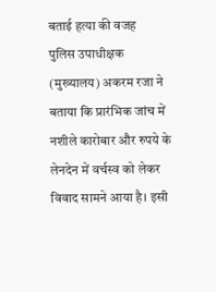बताई हत्या की वजह
पुलिस उपाधीक्षक (मुख्यालय) अकरम रजा ने बताया कि प्रारंभिक जांच में नशीले कारोबार और रुपये के लेनदेन में वर्चस्व को लेकर विवाद सामने आया है। इसी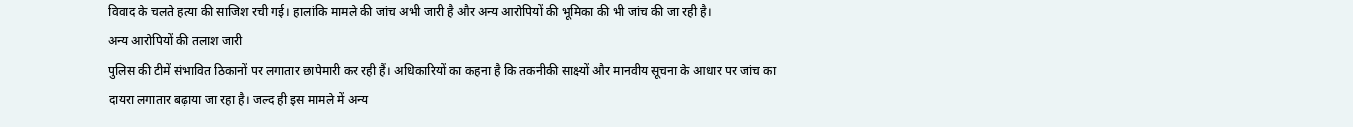विवाद के चलते हत्या की साजिश रची गई। हालांकि मामले की जांच अभी जारी है और अन्य आरोपियों की भूमिका की भी जांच की जा रही है।
अन्य आरोपियों की तलाश जारी
पुलिस की टीमें संभावित ठिकानों पर लगातार छापेमारी कर रही हैं। अधिकारियों का कहना है कि तकनीकी साक्ष्यों और मानवीय सूचना के आधार पर जांच का दायरा लगातार बढ़ाया जा रहा है। जल्द ही इस मामले में अन्य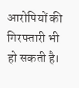आरोपियों की गिरफ्तारी भी हो सकती है।